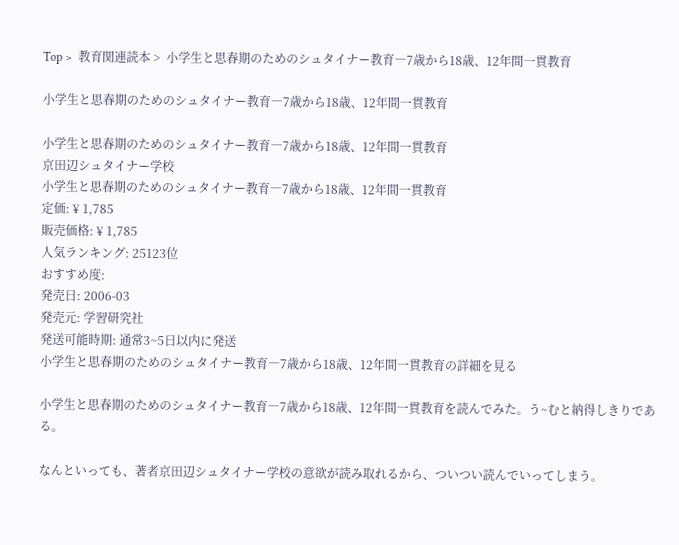Top >  教育関連読本 >  小学生と思春期のためのシュタイナー教育―7歳から18歳、12年間一貫教育

小学生と思春期のためのシュタイナー教育―7歳から18歳、12年間一貫教育

小学生と思春期のためのシュタイナー教育―7歳から18歳、12年間一貫教育
京田辺シュタイナー学校
小学生と思春期のためのシュタイナー教育―7歳から18歳、12年間一貫教育
定価: ¥ 1,785
販売価格: ¥ 1,785
人気ランキング: 25123位
おすすめ度:
発売日: 2006-03
発売元: 学習研究社
発送可能時期: 通常3~5日以内に発送
小学生と思春期のためのシュタイナー教育―7歳から18歳、12年間一貫教育の詳細を見る

小学生と思春期のためのシュタイナー教育―7歳から18歳、12年間一貫教育を読んでみた。う~むと納得しきりである。

なんといっても、著者京田辺シュタイナー学校の意欲が読み取れるから、ついつい読んでいってしまう。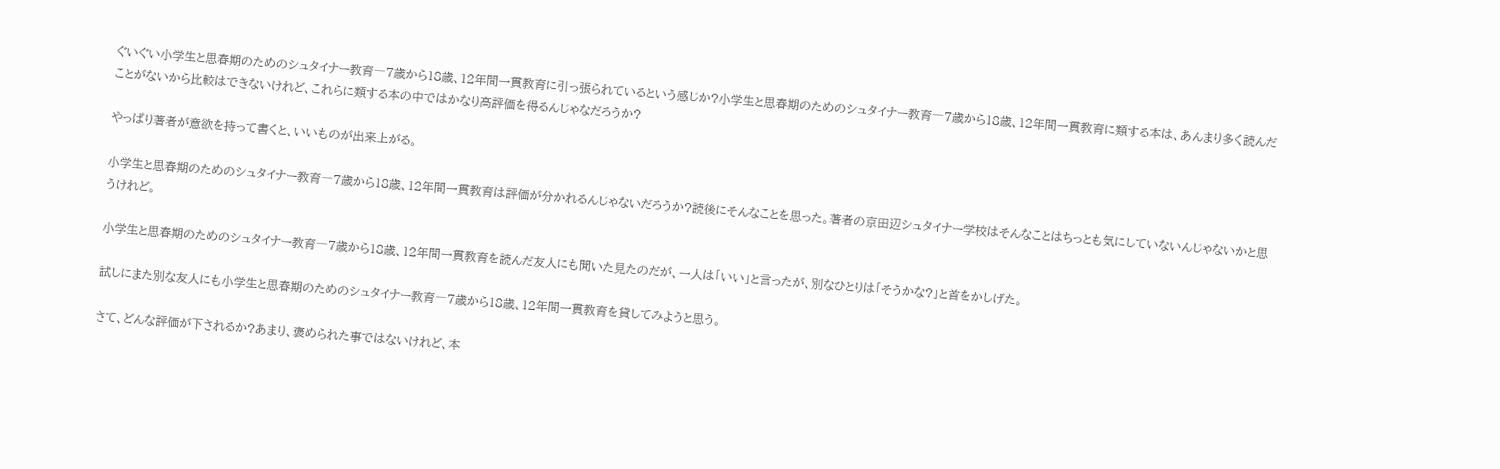ぐいぐい小学生と思春期のためのシュタイナー教育―7歳から18歳、12年間一貫教育に引っ張られているという感じか?小学生と思春期のためのシュタイナー教育―7歳から18歳、12年間一貫教育に類する本は、あんまり多く読んだことがないから比較はできないけれど、これらに類する本の中ではかなり高評価を得るんじゃなだろうか?

やっぱり著者が意欲を持って書くと、いいものが出来上がる。

小学生と思春期のためのシュタイナー教育―7歳から18歳、12年間一貫教育は評価が分かれるんじゃないだろうか?読後にそんなことを思った。著者の京田辺シュタイナー学校はそんなことはちっとも気にしていないんじゃないかと思うけれど。

小学生と思春期のためのシュタイナー教育―7歳から18歳、12年間一貫教育を読んだ友人にも聞いた見たのだが、一人は「いい」と言ったが、別なひとりは「そうかな?」と首をかしげた。

試しにまた別な友人にも小学生と思春期のためのシュタイナー教育―7歳から18歳、12年間一貫教育を貸してみようと思う。

さて、どんな評価が下されるか?あまり、褒められた事ではないけれど、本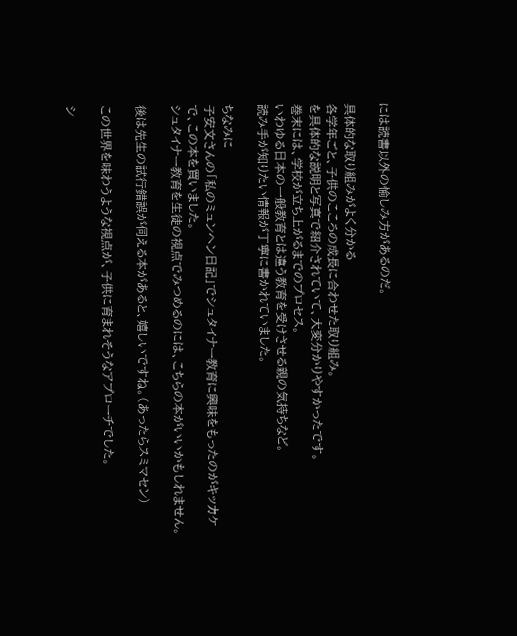には読書以外の愉しみ方があるのだ。

具体的な取り組みがよく分かる
各学年ごと、子供のこころの成長に合わせた取り組み。
を具体的な説明と写真で紹介されていて、大変分かりやすかったです。
巻末には、学校が立ち上がるまでのプロセス。
いわゆる日本の一般教育とは違う教育を受けさせる親の気持ちなど。
読み手が知りたい情報が丁寧に書かれていました。

ちなみに
子安文さんの「私のミュンヘン日記」でシュタイナー教育に興味をもったのがキッカケで、この本を買いました。
シュタイナー教育を生徒の視点でみつめるのには、こちらの本がいいかもしれません。

後は先生の試行錯誤が伺える本があると、嬉しいですね。(あったらスミマセン)

この世界を味わうような視点が、子供に育まれそうなアプローチでした。

シ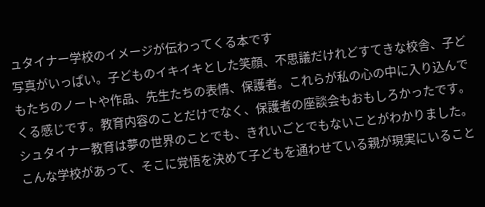ュタイナー学校のイメージが伝わってくる本です
写真がいっぱい。子どものイキイキとした笑顔、不思議だけれどすてきな校舎、子どもたちのノートや作品、先生たちの表情、保護者。これらが私の心の中に入り込んでくる感じです。教育内容のことだけでなく、保護者の座談会もおもしろかったです。シュタイナー教育は夢の世界のことでも、きれいごとでもないことがわかりました。こんな学校があって、そこに覚悟を決めて子どもを通わせている親が現実にいること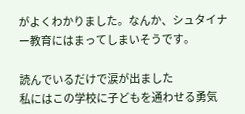がよくわかりました。なんか、シュタイナー教育にはまってしまいそうです。

読んでいるだけで涙が出ました
私にはこの学校に子どもを通わせる勇気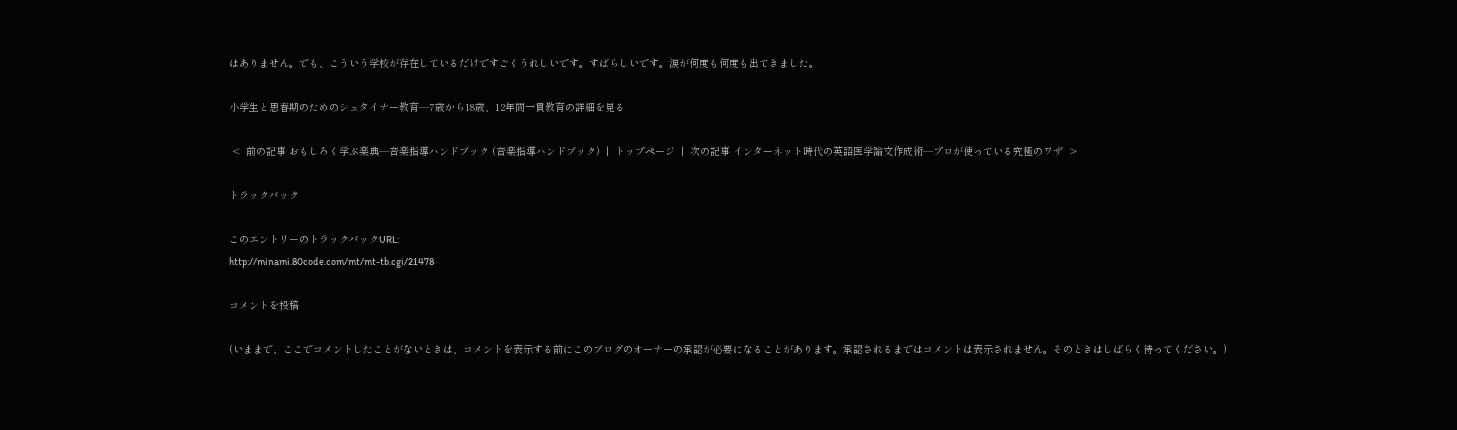はありません。でも、こういう学校が存在しているだけですごくうれしいです。すばらしいです。涙が何度も何度も出てきました。

小学生と思春期のためのシュタイナー教育―7歳から18歳、12年間一貫教育の詳細を見る

 <  前の記事 おもしろく学ぶ楽典―音楽指導ハンドブック (音楽指導ハンドブック)  |  トップページ  |  次の記事 インターネット時代の英語医学論文作成術―プロが使っている究極のワザ  >

トラックバック

このエントリーのトラックバックURL:
http://minami.80code.com/mt/mt-tb.cgi/21478

コメントを投稿

(いままで、ここでコメントしたことがないときは、コメントを表示する前にこのブログのオーナーの承認が必要になることがあります。承認されるまではコメントは表示されません。そのときはしばらく待ってください。)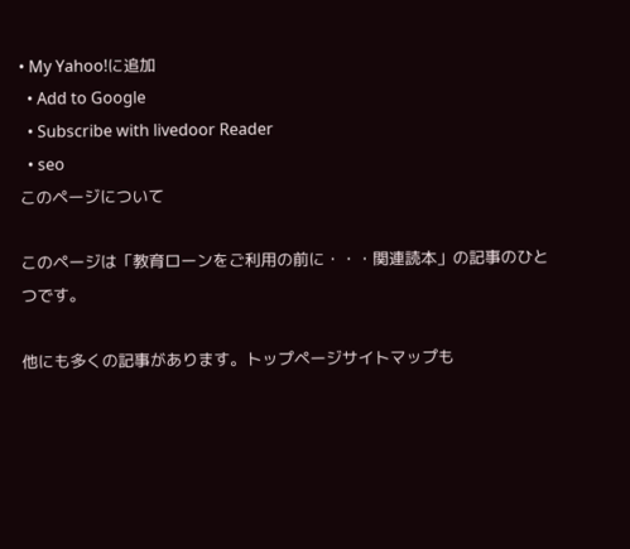• My Yahoo!に追加
  • Add to Google
  • Subscribe with livedoor Reader
  • seo
このページについて

このページは「教育ローンをご利用の前に・・・関連読本」の記事のひとつです。

他にも多くの記事があります。トップページサイトマップも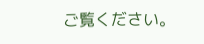ご覧ください。